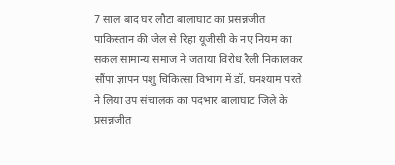7 साल बाद घर लौटा बालाघाट का प्रसन्नजीत पाकिस्तान की जेल से रिहा यूजीसी के नए नियम का सकल सामान्य समाज ने जताया विरोध रैली निकालकर सौंपा ज्ञापन पशु चिकित्सा विभाग में डॉ. घनश्याम परते ने लिया उप संचालक का पदभार बालाघाट जिले के प्रसन्नजीत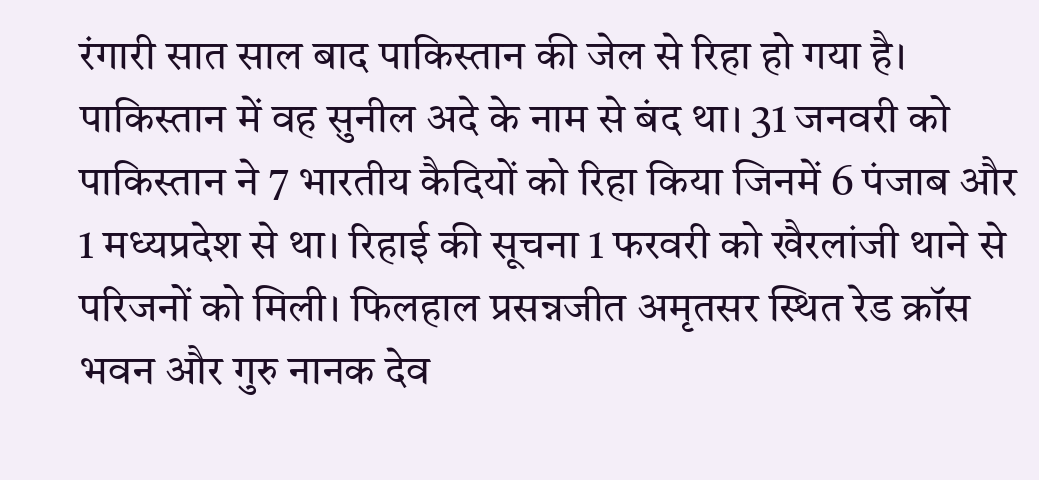रंगारी सात साल बाद पाकिस्तान की जेल से रिहा हो गया है। पाकिस्तान में वह सुनील अदे के नाम से बंद था। 31 जनवरी को पाकिस्तान ने 7 भारतीय कैदियों को रिहा किया जिनमें 6 पंजाब और 1 मध्यप्रदेश से था। रिहाई की सूचना 1 फरवरी को खैरलांजी थाने से परिजनों को मिली। फिलहाल प्रसन्नजीत अमृतसर स्थित रेड क्रॉस भवन और गुरु नानक देव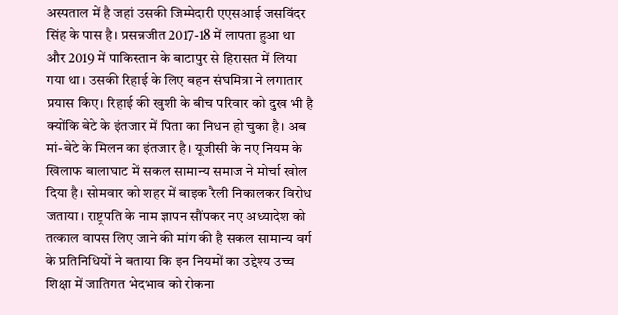अस्पताल में है जहां उसकी जिम्मेदारी एएसआई जसविंदर सिंह के पास है। प्रसन्नजीत 2017-18 में लापता हुआ था और 2019 में पाकिस्तान के बाटापुर से हिरासत में लिया गया था। उसकी रिहाई के लिए बहन संघमित्रा ने लगातार प्रयास किए। रिहाई की खुशी के बीच परिवार को दुख भी है क्योंकि बेटे के इंतजार में पिता का निधन हो चुका है। अब मां-बेटे के मिलन का इंतजार है। यूजीसी के नए नियम के खिलाफ बालाघाट में सकल सामान्य समाज ने मोर्चा खोल दिया है। सोमवार को शहर में बाइक रैली निकालकर विरोध जताया। राष्ट्रपति के नाम ज्ञापन सौंपकर नए अध्यादेश को तत्काल वापस लिए जाने की मांग की है सकल सामान्य वर्ग के प्रतिनिधियों ने बताया कि इन नियमों का उद्देश्य उच्च शिक्षा में जातिगत भेदभाव को रोकना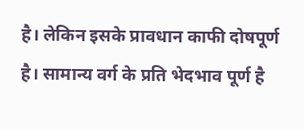है। लेकिन इसके प्रावधान काफी दोषपूर्ण है। सामान्य वर्ग के प्रति भेदभाव पूर्ण है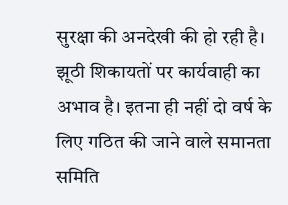सुरक्षा की अनदेखी की हो रही है। झूठी शिकायतों पर कार्यवाही का अभाव है। इतना ही नहीं दो वर्ष के लिए गठित की जाने वाले समानता समिति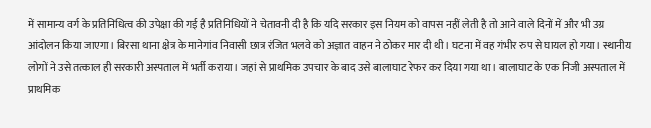में सामान्य वर्ग के प्रतिनिधित्व की उपेक्षा की गई है प्रतिनिधियों ने चेतावनी दी है कि यदि सरकार इस नियम को वापस नहीं लेती है तो आने वाले दिनों में और भी उग्र आंदोलन किया जाएगा। बिरसा थाना क्षेत्र के मानेगांव निवासी छात्र रंजित भलवे को अज्ञात वाहन ने ठोकर मार दी थी। घटना में वह गंभीर रुप से घायल हो गया। स्थानीय लोगों ने उसे तत्काल ही सरकारी अस्पताल में भर्ती कराया। जहां से प्राथमिक उपचार के बाद उसे बालाघाट रेफर कर दिया गया था। बालाघाट के एक निजी अस्पताल में प्राथमिक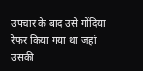उपचार के बाद उसे गोंदिया रेफर किया गया था जहां उसकी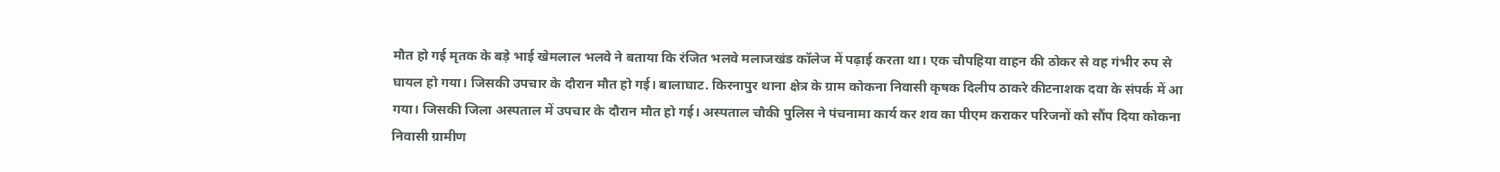मौत हो गई मृतक के बड़े भाई खेमलाल भलवे ने बताया कि रंजित भलवे मलाजखंड कॉलेज में पढ़ाई करता था। एक चौपहिया वाहन की ठोकर से वह गंभीर रुप से घायल हो गया। जिसकी उपचार के दौरान मौत हो गई। बालाघाट. किरनापुर थाना क्षेत्र के ग्राम कोकना निवासी कृषक दिलीप ठाकरे कीटनाशक दवा के संपर्क में आ गया। जिसकी जिला अस्पताल में उपचार के दौरान मौत हो गई। अस्पताल चौकी पुलिस ने पंचनामा कार्य कर शव का पीएम कराकर परिजनों को सौंप दिया कोकना निवासी ग्रामीण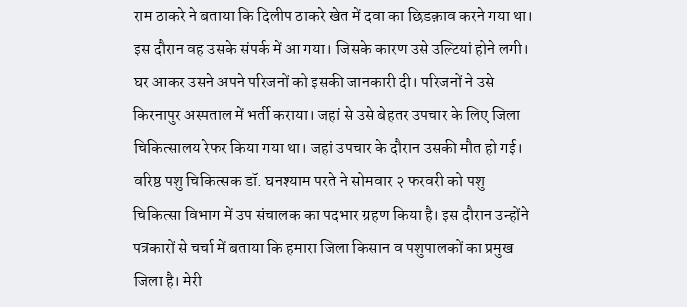राम ठाकरे ने बताया कि दिलीप ठाकरे खेत में दवा का छिडक़ाव करने गया था। इस दौरान वह उसके संपर्क में आ गया। जिसके कारण उसे उल्टियां होने लगी। घर आकर उसने अपने परिजनों को इसकी जानकारी दी। परिजनों ने उसे किरनापुर अस्पताल में भर्ती कराया। जहां से उसे बेहतर उपचार के लिए जिला चिकित्सालय रेफर किया गया था। जहां उपचार के दौरान उसकी मौत हो गई। वरिष्ठ पशु चिकित्सक डॉ. घनश्याम परते ने सोमवार २ फरवरी को पशु चिकित्सा विभाग में उप संचालक का पदभार ग्रहण किया है। इस दौरान उन्होंने पत्रकारों से चर्चा में बताया कि हमारा जिला किसान व पशुपालकों का प्रमुख जिला है। मेरी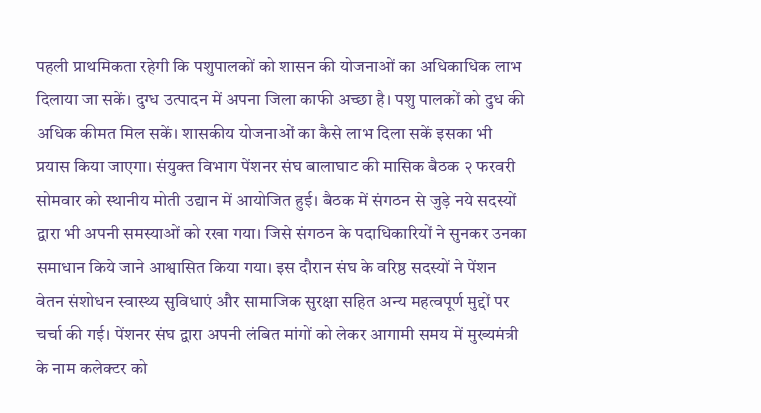पहली प्राथमिकता रहेगी कि पशुपालकों को शासन की योजनाओं का अधिकाधिक लाभ दिलाया जा सकें। दुग्ध उत्पादन में अपना जिला काफी अच्छा है। पशु पालकों को दुध की अधिक कीमत मिल सकें। शासकीय योजनाओं का कैसे लाभ दिला सकें इसका भी प्रयास किया जाएगा। संयुक्त विभाग पेंशनर संघ बालाघाट की मासिक बैठक २ फरवरी सोमवार को स्थानीय मोती उद्यान में आयोजित हुई। बैठक में संगठन से जुड़े नये सदस्यों द्वारा भी अपनी समस्याओं को रखा गया। जिसे संगठन के पदाधिकारियों ने सुनकर उनका समाधान किये जाने आश्वासित किया गया। इस दौरान संघ के वरिष्ठ सदस्यों ने पेंशन वेतन संशोधन स्वास्थ्य सुविधाएं और सामाजिक सुरक्षा सहित अन्य महत्वपूर्ण मुद्दों पर चर्चा की गई। पेंशनर संघ द्वारा अपनी लंबित मांगों को लेकर आगामी समय में मुख्यमंत्री के नाम कलेक्टर को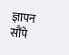ज्ञापन सौंपे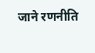जाने रणनीति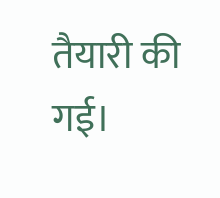तैयारी की गई।